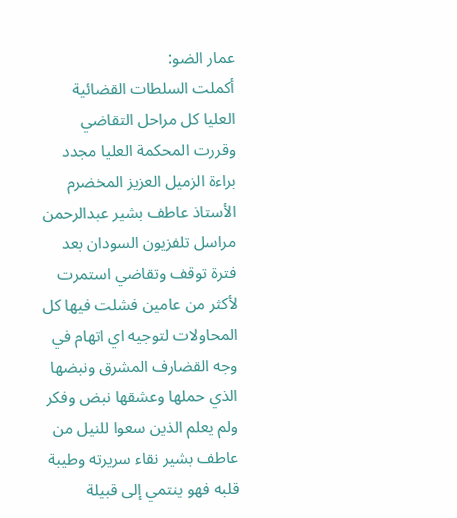عمار الضو:
أكملت السلطات القضائية العليا كل مراحل التقاضي وقررت المحكمة العليا مجدد براءة الزميل العزيز المخضرم الأستاذ عاطف بشير عبدالرحمن مراسل تلفزيون السودان بعد فترة توقف وتقاضي استمرت لأكثر من عامين فشلت فيها كل المحاولات لتوجيه اي اتهام في وجه القضارف المشرق ونبضها الذي حملها وعشقها نبض وفكر ولم يعلم الذين سعوا للنيل من عاطف بشير نقاء سريرته وطيبة قلبه فهو ينتمي إلى قبيلة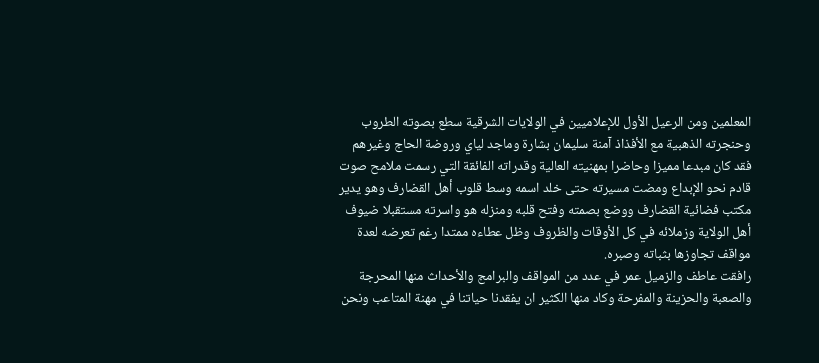المعلمين ومن الرعيل الأول للإعلاميين في الولايات الشرقية سطع بصوته الطروب وحنجرته الذهبية مع الأفذاذ آمنة سليمان بشارة وماجد لياي وروضة الحاج وغيرهم فقد كان مبدعا مميزا وحاضرا بمهنيته العالية وقدراته الفائقة التي رسمت ملامح صوت قادم نحو الإبداع ومضت مسيرته حتى خلد اسمه وسط قلوب أهل القضارف وهو يدير مكتب فضائية القضارف ووضع بصمته وفتح قلبه ومنزله هو واسرته مستقبلا ضيوف أهل الولاية وزملائه في كل الأوقات والظروف وظل عطاءه ممتدا رغم تعرضه لعدة مواقف تجاوزها بثباته وصبره.
رافقت عاطف والزميل عمر في عدد من المواقف والبرامج والأحداث منها المحرجة والصعبة والحزينة والمفرحة وكاد منها الكثير ان يفقدنا حياتنا في مهنة المتاعب ونحن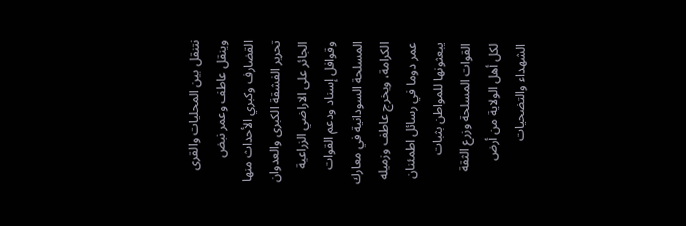نتنقل بين المحليات والقرى وينقل عاطف وعمر نبض القضارف وكبري الأحداث منها تحرير الفشقة الكبرى والعدوان الجائر على الاراضي الزراعية وقوافل إسناد ودعم القوات المسلحة السودانية في معارك الكرامة، ويخرج عاطف وزميله عمر دوما في رسائل اطمئنان يبعثونها للمواطن بثبات القوات المسلحة وزرع الثقة لكل أهل الولاية من أرض الشهداء والتضحيات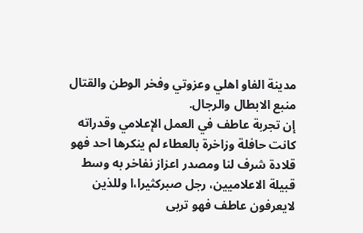مدينة الفاو اهلي وعزوتي وفخر الوطن والقتال منبع الابطال والرجال.
إن تجربة عاطف في العمل الإعلامي وقدراته كانت حافلة وزاخرة بالعطاء لم ينكرها احد فهو قلادة شرف لنا ومصدر اعزاز نفاخر به وسط قبيلة الاعلاميين، رجل صبركثيرا،ا وللذين لايعرفون عاطف فهو تربى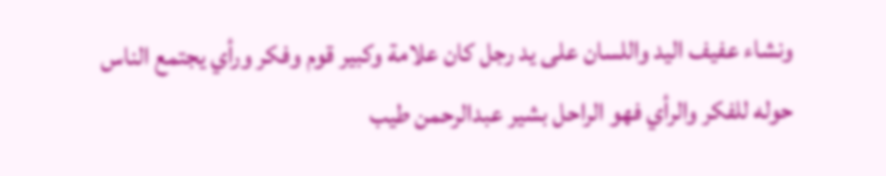ونشاء عفيف اليد واللسان على يد رجل كان علامة وكبير قوم وفكر ورأي يجتمع الناس حوله للفكر والرأي فهو الراحل بشير عبدالرحمن طيب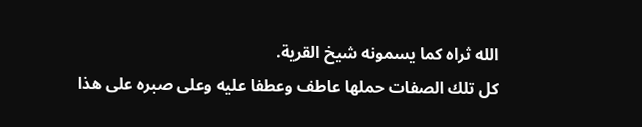الله ثراه كما يسمونه شيخ القرية.
كل تلك الصفات حملها عاطف وعطفا عليه وعلى صبره على هذا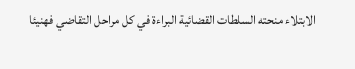الابتلاء منحته السلطات القضائية البراءة في كل مراحل التقاضي فهنيئا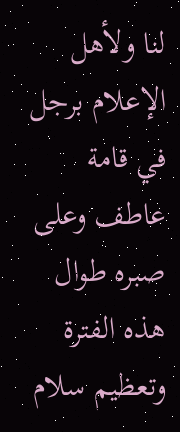لنا ولأهل الإعلام برجل في قامة عاطف وعلى صبره طوال هذه الفترة وتعظيم سلام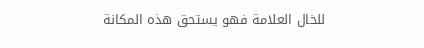للخال العلامة فهو يستحق هذه المكانة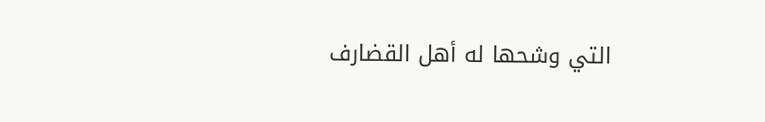التي وشحها له أهل القضارف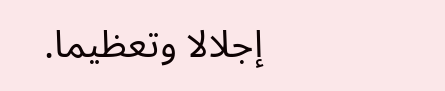إجلالا وتعظيما.